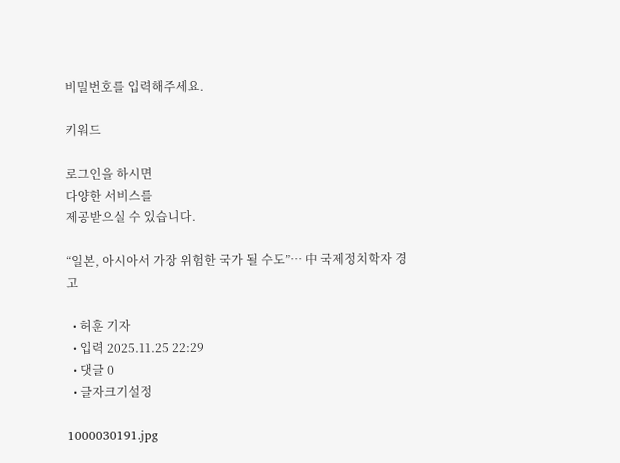비밀번호를 입력해주세요.

키워드

로그인을 하시면
다양한 서비스를
제공받으실 수 있습니다.

“일본, 아시아서 가장 위험한 국가 될 수도”… 中 국제정치학자 경고

  • 허훈 기자
  • 입력 2025.11.25 22:29
  • 댓글 0
  • 글자크기설정

1000030191.jpg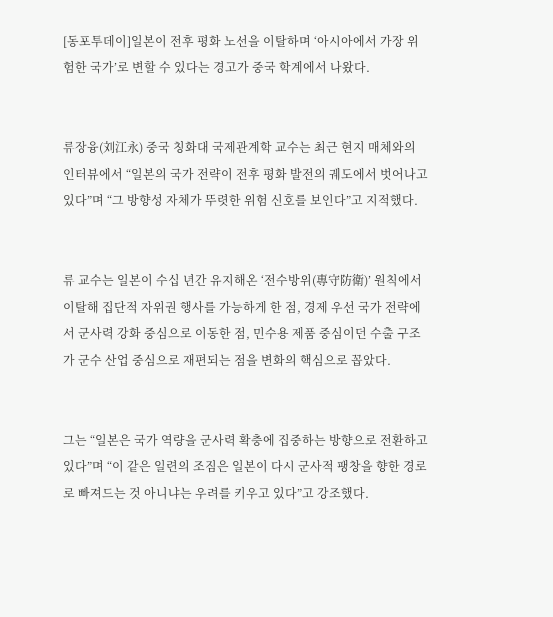[동포투데이]일본이 전후 평화 노선을 이탈하며 ‘아시아에서 가장 위험한 국가’로 변할 수 있다는 경고가 중국 학계에서 나왔다.


류장융(刘江永) 중국 칭화대 국제관계학 교수는 최근 현지 매체와의 인터뷰에서 “일본의 국가 전략이 전후 평화 발전의 궤도에서 벗어나고 있다”며 “그 방향성 자체가 뚜렷한 위험 신호를 보인다”고 지적했다.


류 교수는 일본이 수십 년간 유지해온 ‘전수방위(專守防衛)’ 원칙에서 이탈해 집단적 자위권 행사를 가능하게 한 점, 경제 우선 국가 전략에서 군사력 강화 중심으로 이동한 점, 민수용 제품 중심이던 수출 구조가 군수 산업 중심으로 재편되는 점을 변화의 핵심으로 꼽았다.


그는 “일본은 국가 역량을 군사력 확충에 집중하는 방향으로 전환하고 있다”며 “이 같은 일련의 조짐은 일본이 다시 군사적 팽창을 향한 경로로 빠져드는 것 아니냐는 우려를 키우고 있다”고 강조했다.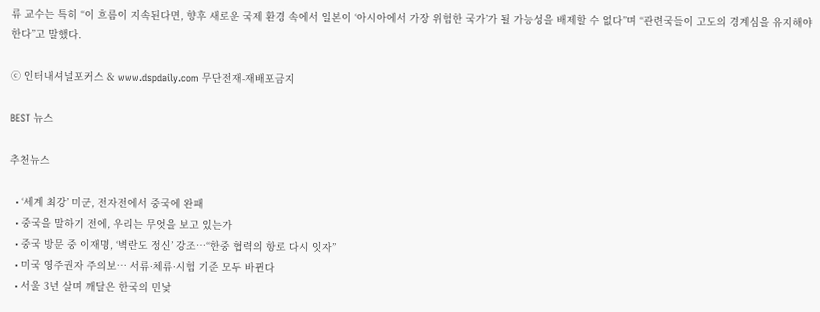류 교수는 특히 “이 흐름이 지속된다면, 향후 새로운 국제 환경 속에서 일본이 ‘아시아에서 가장 위험한 국가’가 될 가능성을 배제할 수 없다”며 “관련국들이 고도의 경계심을 유지해야 한다”고 말했다.

ⓒ 인터내셔널포커스 & www.dspdaily.com 무단전재-재배포금지

BEST 뉴스

추천뉴스

  • ‘세계 최강’ 미군, 전자전에서 중국에 완패
  • 중국을 말하기 전에, 우리는 무엇을 보고 있는가
  • 중국 방문 중 이재명, ‘벽란도 정신’ 강조…“한중 협력의 항로 다시 잇자”
  • 미국 영주권자 주의보… 서류·체류·시험 기준 모두 바뀐다
  • 서울 3년 살며 깨달은 한국의 민낯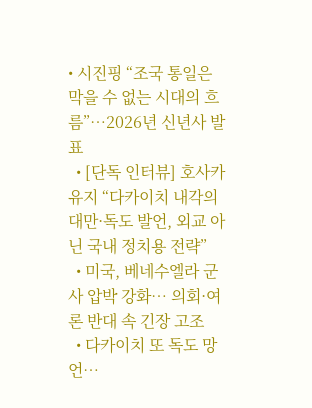• 시진핑 “조국 통일은 막을 수 없는 시대의 흐름”…2026년 신년사 발표
  • [단독 인터뷰] 호사카 유지 “다카이치 내각의 대만·독도 발언, 외교 아닌 국내 정치용 전략”
  • 미국, 베네수엘라 군사 압박 강화… 의회·여론 반대 속 긴장 고조
  • 다카이치 또 독도 망언…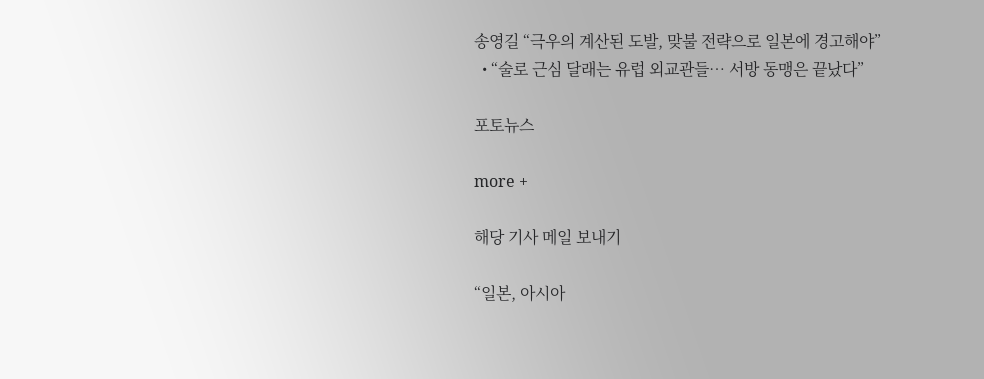송영길 “극우의 계산된 도발, 맞불 전략으로 일본에 경고해야”
  • “술로 근심 달래는 유럽 외교관들… 서방 동맹은 끝났다”

포토뉴스

more +

해당 기사 메일 보내기

“일본, 아시아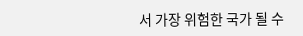서 가장 위험한 국가 될 수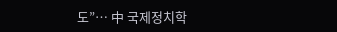도”… 中 국제정치학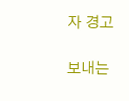자 경고

보내는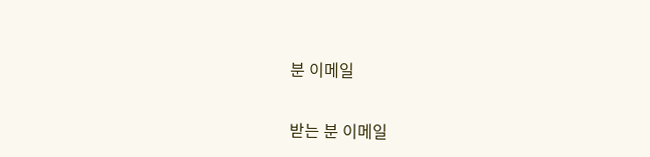분 이메일

받는 분 이메일